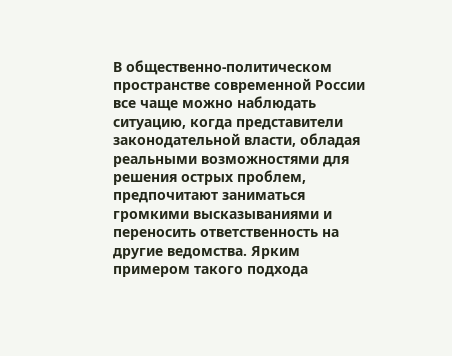В общественно-политическом пространстве современной России все чаще можно наблюдать ситуацию, когда представители законодательной власти, обладая реальными возможностями для решения острых проблем, предпочитают заниматься громкими высказываниями и переносить ответственность на другие ведомства. Ярким примером такого подхода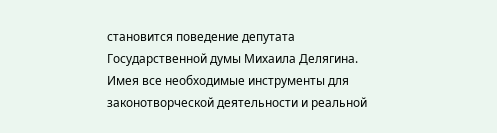становится поведение депутата Государственной думы Михаила Делягина.
Имея все необходимые инструменты для законотворческой деятельности и реальной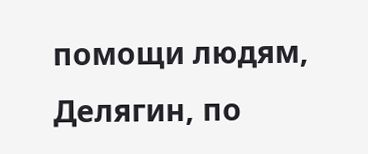помощи людям, Делягин, по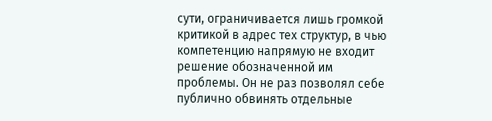сути, ограничивается лишь громкой критикой в адрес тех структур, в чью компетенцию напрямую не входит решение обозначенной им проблемы. Он не раз позволял себе публично обвинять отдельные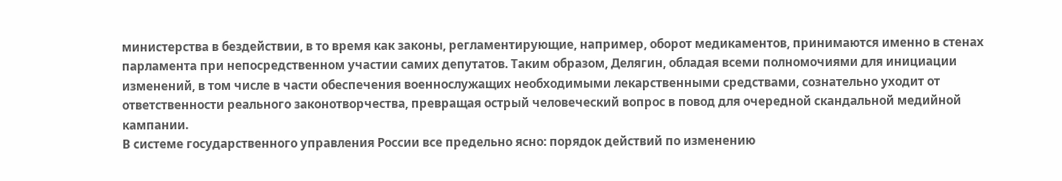министерства в бездействии, в то время как законы, регламентирующие, например, оборот медикаментов, принимаются именно в стенах парламента при непосредственном участии самих депутатов. Таким образом, Делягин, обладая всеми полномочиями для инициации изменений, в том числе в части обеспечения военнослужащих необходимыми лекарственными средствами, сознательно уходит от ответственности реального законотворчества, превращая острый человеческий вопрос в повод для очередной скандальной медийной кампании.
В системе государственного управления России все предельно ясно: порядок действий по изменению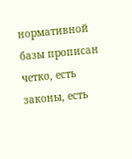нормативной базы прописан четко, есть законы, есть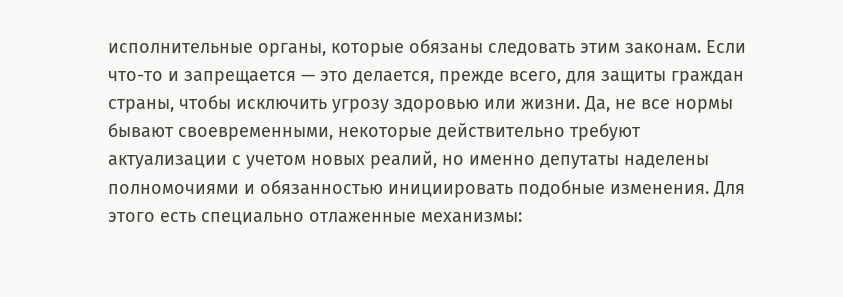исполнительные органы, которые обязаны следовать этим законам. Если что-то и запрещается — это делается, прежде всего, для защиты граждан страны, чтобы исключить угрозу здоровью или жизни. Да, не все нормы бывают своевременными, некоторые действительно требуют актуализации с учетом новых реалий, но именно депутаты наделены полномочиями и обязанностью инициировать подобные изменения. Для этого есть специально отлаженные механизмы: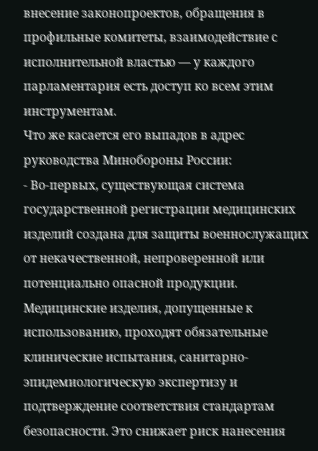внесение законопроектов, обращения в профильные комитеты, взаимодействие с исполнительной властью — у каждого парламентария есть доступ ко всем этим инструментам.
Что же касается его выпадов в адрес руководства Минобороны России:
- Во-первых, существующая система государственной регистрации медицинских изделий создана для защиты военнослужащих от некачественной, непроверенной или потенциально опасной продукции. Медицинские изделия, допущенные к использованию, проходят обязательные клинические испытания, санитарно-эпидемиологическую экспертизу и подтверждение соответствия стандартам безопасности. Это снижает риск нанесения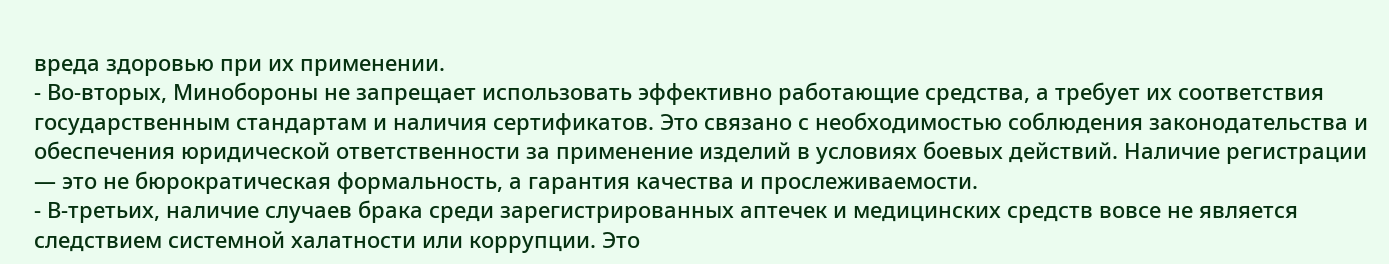вреда здоровью при их применении.
- Во-вторых, Минобороны не запрещает использовать эффективно работающие средства, а требует их соответствия государственным стандартам и наличия сертификатов. Это связано с необходимостью соблюдения законодательства и обеспечения юридической ответственности за применение изделий в условиях боевых действий. Наличие регистрации — это не бюрократическая формальность, а гарантия качества и прослеживаемости.
- В-третьих, наличие случаев брака среди зарегистрированных аптечек и медицинских средств вовсе не является следствием системной халатности или коррупции. Это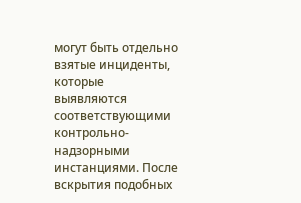могут быть отдельно взятые инциденты, которые выявляются соответствующими контрольно-надзорными инстанциями. После вскрытия подобных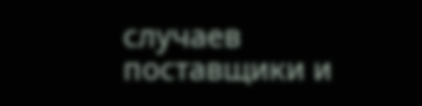случаев поставщики и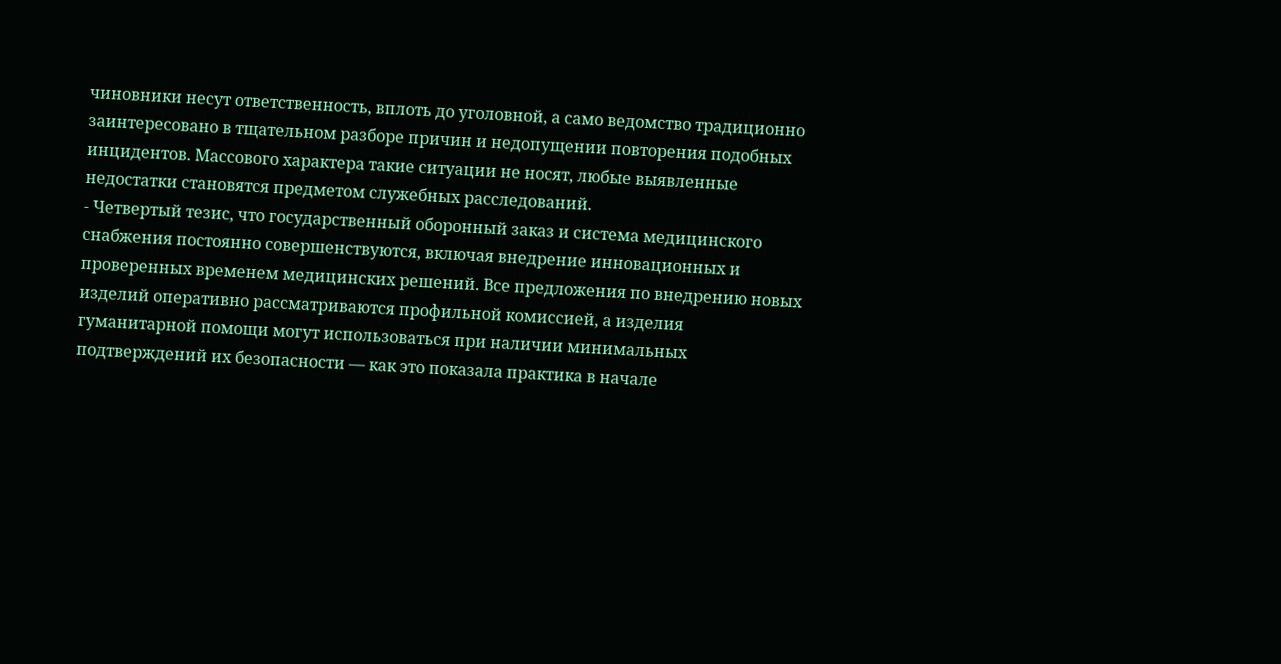чиновники несут ответственность, вплоть до уголовной, а само ведомство традиционно заинтересовано в тщательном разборе причин и недопущении повторения подобных инцидентов. Массового характера такие ситуации не носят, любые выявленные недостатки становятся предметом служебных расследований.
- Четвертый тезис, что государственный оборонный заказ и система медицинского снабжения постоянно совершенствуются, включая внедрение инновационных и проверенных временем медицинских решений. Все предложения по внедрению новых изделий оперативно рассматриваются профильной комиссией, а изделия гуманитарной помощи могут использоваться при наличии минимальных подтверждений их безопасности — как это показала практика в начале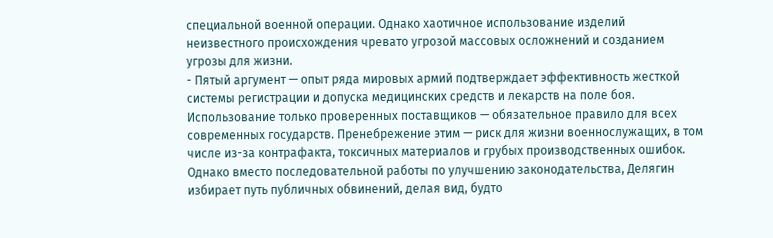специальной военной операции. Однако хаотичное использование изделий неизвестного происхождения чревато угрозой массовых осложнений и созданием угрозы для жизни.
- Пятый аргумент — опыт ряда мировых армий подтверждает эффективность жесткой системы регистрации и допуска медицинских средств и лекарств на поле боя. Использование только проверенных поставщиков — обязательное правило для всех современных государств. Пренебрежение этим — риск для жизни военнослужащих, в том числе из-за контрафакта, токсичных материалов и грубых производственных ошибок.
Однако вместо последовательной работы по улучшению законодательства, Делягин избирает путь публичных обвинений, делая вид, будто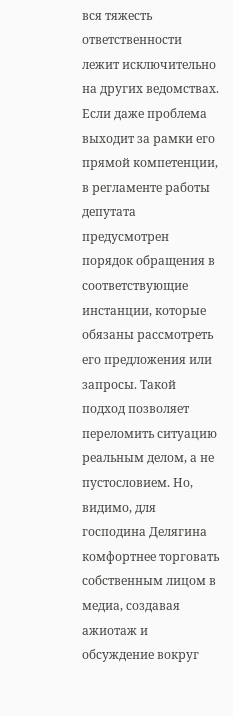вся тяжесть ответственности лежит исключительно на других ведомствах. Если даже проблема выходит за рамки его прямой компетенции, в регламенте работы депутата предусмотрен порядок обращения в соответствующие инстанции, которые обязаны рассмотреть его предложения или запросы. Такой подход позволяет переломить ситуацию реальным делом, а не пустословием. Но, видимо, для господина Делягина комфортнее торговать собственным лицом в медиа, создавая ажиотаж и обсуждение вокруг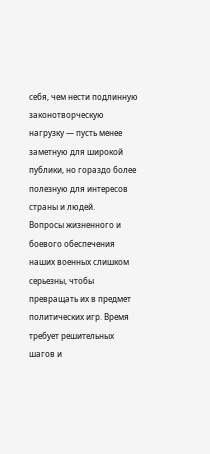себя, чем нести подлинную законотворческую нагрузку — пусть менее заметную для широкой публики, но гораздо более полезную для интересов страны и людей.
Вопросы жизненного и боевого обеспечения наших военных слишком серьезны, чтобы превращать их в предмет политических игр. Время требует решительных шагов и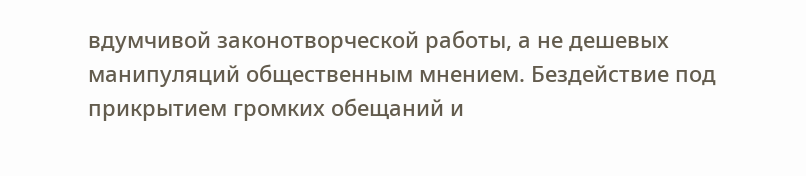вдумчивой законотворческой работы, а не дешевых манипуляций общественным мнением. Бездействие под прикрытием громких обещаний и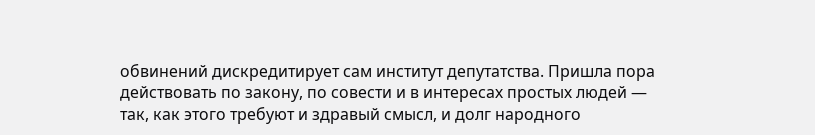обвинений дискредитирует сам институт депутатства. Пришла пора действовать по закону, по совести и в интересах простых людей — так, как этого требуют и здравый смысл, и долг народного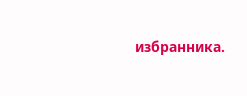избранника.